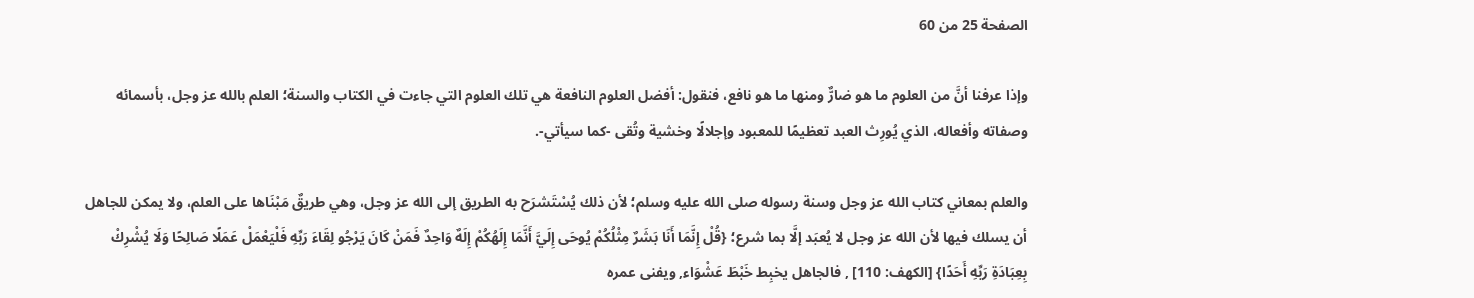الصفحة 25 من 60

وإذا عرفنا أنَّ من العلوم ما هو ضارٌّ ومنها ما هو نافع، فنقول: أفضل العلوم النافعة هي تلك العلوم التي جاءت في الكتاب والسنة؛ العلم بالله عز وجل، بأسمائه وصفاته وأفعاله، الذي يُورِث العبد تعظيمًا للمعبود وإجلالًا وخشية وتُقى -كما سيأتي-.

والعلم بمعاني كتاب الله عز وجل وسنة رسوله صلى الله عليه وسلم؛ لأن ذلك يُسْتَشرَح به الطريق إلى الله عز وجل، وهي طريقٌ مَبْنَاها على العلم، ولا يمكن للجاهل أن يسلك فيها لأن الله عز وجل لا يُعبَد إلَّا بما شرع؛ {قُلْ إِنَّمَا أَنَا بَشَرٌ مِثْلُكُمْ يُوحَى إِلَيَّ أَنَّمَا إِلَهُكُمْ إِلَهٌ وَاحِدٌ فَمَنْ كَانَ يَرْجُو لِقَاءَ رَبِّهِ فَلْيَعْمَلْ عَمَلًا صَالِحًا وَلَا يُشْرِكْ بِعِبَادَةِ رَبِّهِ أَحَدًا} [الكهف: 110] , فالجاهل يخبِط خَبْطَ عَشْوَاء, ويفنى عمره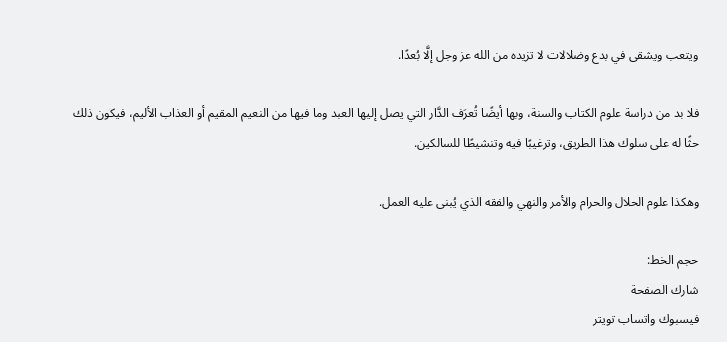ويتعب ويشقى في بدع وضلالات لا تزيده من الله عز وجل إلَّا بُعدًا.

فلا بد من دراسة علوم الكتاب والسنة، وبها أيضًا تُعرَف الدَّار التي يصل إليها العبد وما فيها من النعيم المقيم أو العذاب الأليم، فيكون ذلك حثًا له على سلوك هذا الطريق، وترغيبًا فيه وتنشيطًا للسالكين.

وهكذا علوم الحلال والحرام والأمر والنهي والفقه الذي يُبنى عليه العمل.

حجم الخط:
شارك الصفحة
فيسبوك واتساب تويتر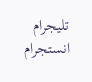تليجرام انستجرام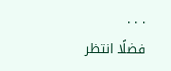. . .
فضلًا انتظر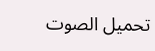تحميل الصوت